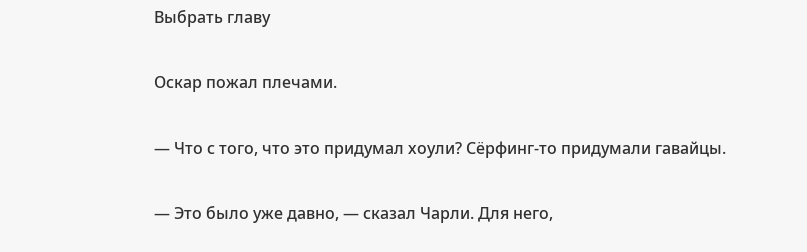Выбрать главу

Оскар пожал плечами.

— Что с того, что это придумал хоули? Сёрфинг-то придумали гавайцы.

— Это было уже давно, — сказал Чарли. Для него,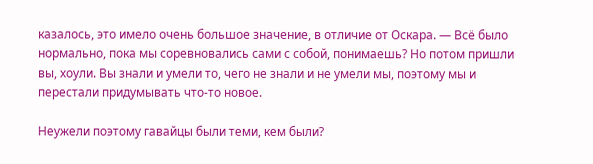казалось, это имело очень большое значение, в отличие от Оскара. — Всё было нормально, пока мы соревновались сами с собой, понимаешь? Но потом пришли вы, хоули. Вы знали и умели то, чего не знали и не умели мы, поэтому мы и перестали придумывать что-то новое.

Неужели поэтому гавайцы были теми, кем были?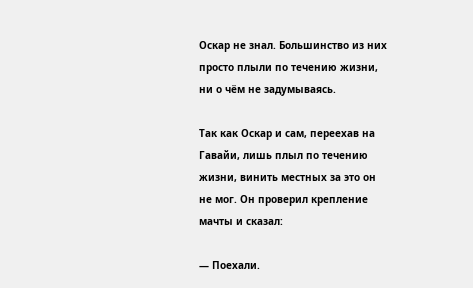Оскар не знал. Большинство из них просто плыли по течению жизни, ни о чём не задумываясь.

Так как Оскар и сам, переехав на Гавайи, лишь плыл по течению жизни, винить местных за это он не мог. Он проверил крепление мачты и сказал:

— Поехали.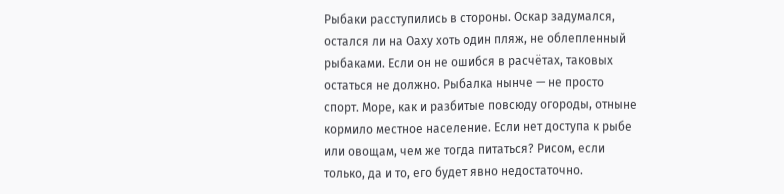Рыбаки расступились в стороны. Оскар задумался, остался ли на Оаху хоть один пляж, не облепленный рыбаками. Если он не ошибся в расчётах, таковых остаться не должно. Рыбалка нынче — не просто спорт. Море, как и разбитые повсюду огороды, отныне кормило местное население. Если нет доступа к рыбе или овощам, чем же тогда питаться? Рисом, если только, да и то, его будет явно недостаточно.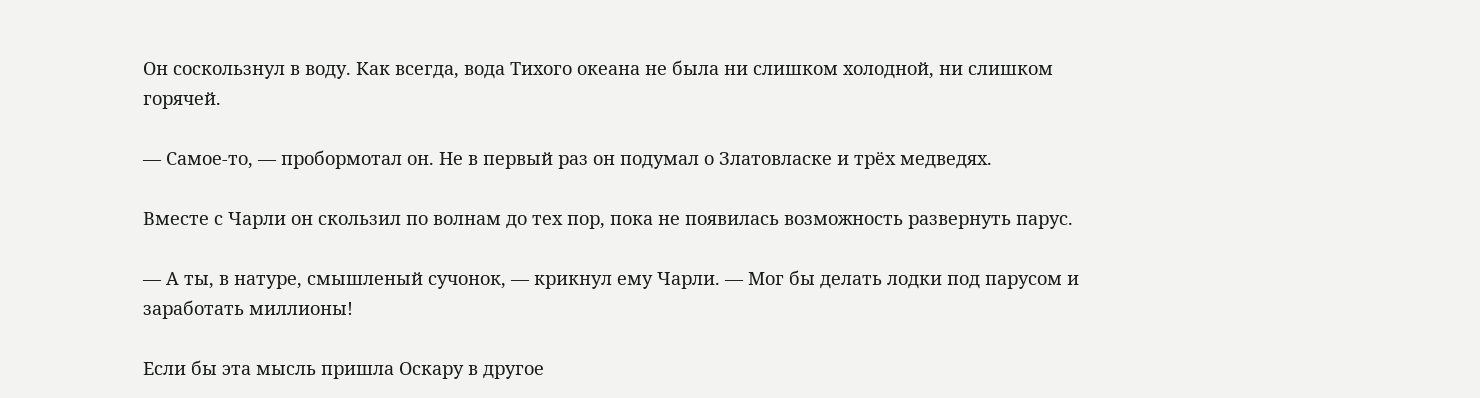Он соскользнул в воду. Как всегда, вода Тихого океана не была ни слишком холодной, ни слишком горячей.

— Самое-то, — пробормотал он. Не в первый раз он подумал о Златовласке и трёх медведях.

Вместе с Чарли он скользил по волнам до тех пор, пока не появилась возможность развернуть парус.

— А ты, в натуре, смышленый сучонок, — крикнул ему Чарли. — Мог бы делать лодки под парусом и заработать миллионы!

Если бы эта мысль пришла Оскару в другое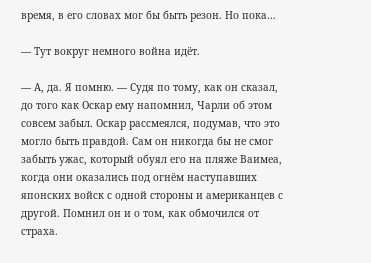время, в его словах мог бы быть резон. Но пока…

— Тут вокруг немного война идёт.

— А, да. Я помню. — Судя по тому, как он сказал, до того как Оскар ему напомнил, Чарли об этом совсем забыл. Оскар рассмеялся, подумав, что это могло быть правдой. Сам он никогда бы не смог забыть ужас, который обуял его на пляже Ваимеа, когда они оказались под огнём наступавших японских войск с одной стороны и американцев с другой. Помнил он и о том, как обмочился от страха.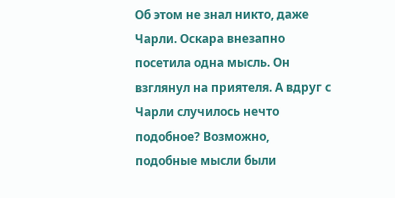Об этом не знал никто, даже Чарли. Оскара внезапно посетила одна мысль. Он взглянул на приятеля. А вдруг с Чарли случилось нечто подобное? Возможно, подобные мысли были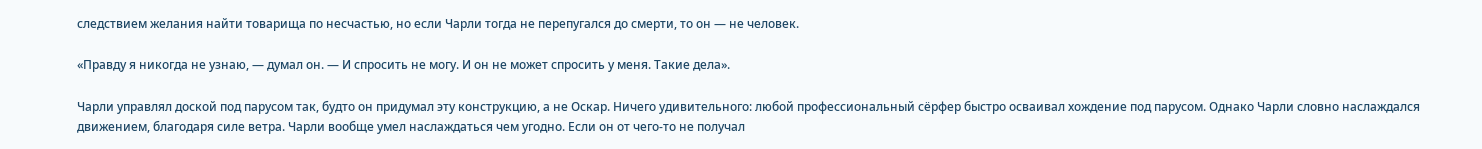следствием желания найти товарища по несчастью, но если Чарли тогда не перепугался до смерти, то он — не человек.

«Правду я никогда не узнаю, — думал он. — И спросить не могу. И он не может спросить у меня. Такие дела».

Чарли управлял доской под парусом так, будто он придумал эту конструкцию, а не Оскар. Ничего удивительного: любой профессиональный сёрфер быстро осваивал хождение под парусом. Однако Чарли словно наслаждался движением, благодаря силе ветра. Чарли вообще умел наслаждаться чем угодно. Если он от чего-то не получал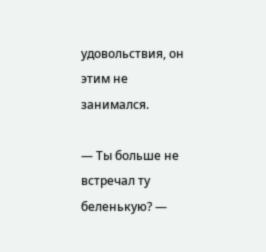удовольствия, он этим не занимался.

— Ты больше не встречал ту беленькую? —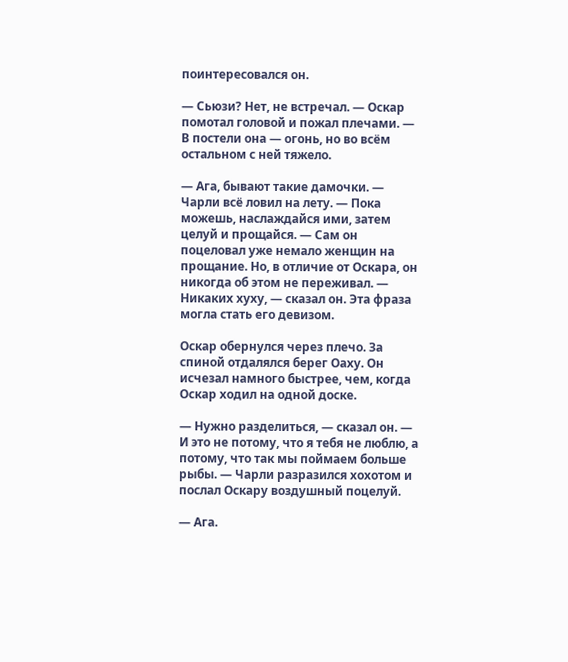поинтересовался он.

— Сьюзи? Нет, не встречал. — Оскар помотал головой и пожал плечами. — В постели она — огонь, но во всём остальном с ней тяжело.

— Ага, бывают такие дамочки. — Чарли всё ловил на лету. — Пока можешь, наслаждайся ими, затем целуй и прощайся. — Сам он поцеловал уже немало женщин на прощание. Но, в отличие от Оскара, он никогда об этом не переживал. — Никаких хуху, — сказал он. Эта фраза могла стать его девизом.

Оскар обернулся через плечо. За спиной отдалялся берег Оаху. Он исчезал намного быстрее, чем, когда Оскар ходил на одной доске.

— Нужно разделиться, — сказал он. — И это не потому, что я тебя не люблю, а потому, что так мы поймаем больше рыбы. — Чарли разразился хохотом и послал Оскару воздушный поцелуй.

— Ага.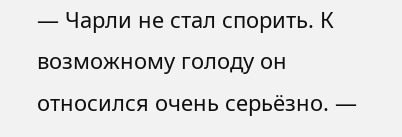— Чарли не стал спорить. К возможному голоду он относился очень серьёзно. —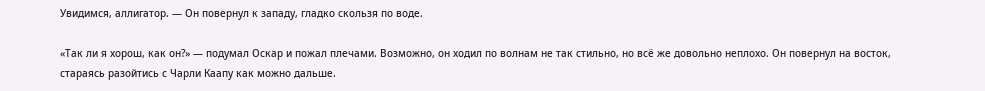Увидимся, аллигатор. — Он повернул к западу, гладко скользя по воде.

«Так ли я хорош, как он?» — подумал Оскар и пожал плечами. Возможно, он ходил по волнам не так стильно, но всё же довольно неплохо. Он повернул на восток, стараясь разойтись с Чарли Каапу как можно дальше.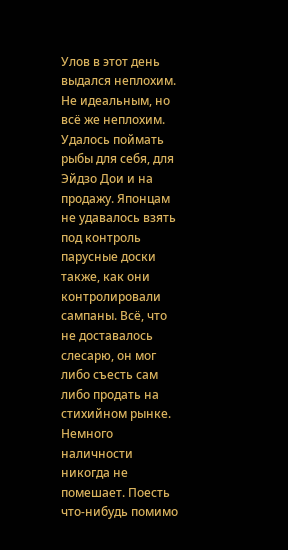Улов в этот день выдался неплохим. Не идеальным, но всё же неплохим. Удалось поймать рыбы для себя, для Эйдзо Дои и на продажу. Японцам не удавалось взять под контроль парусные доски также, как они контролировали сампаны. Всё, что не доставалось слесарю, он мог либо съесть сам либо продать на стихийном рынке. Немного наличности никогда не помешает. Поесть что-нибудь помимо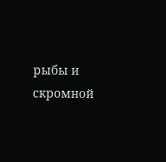рыбы и скромной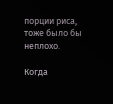порции риса, тоже было бы неплохо.

Когда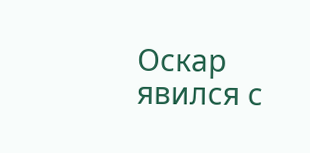Оскар явился с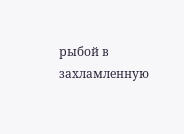рыбой в захламленную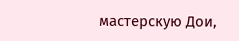мастерскую Дои,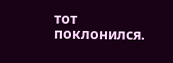тот поклонился.